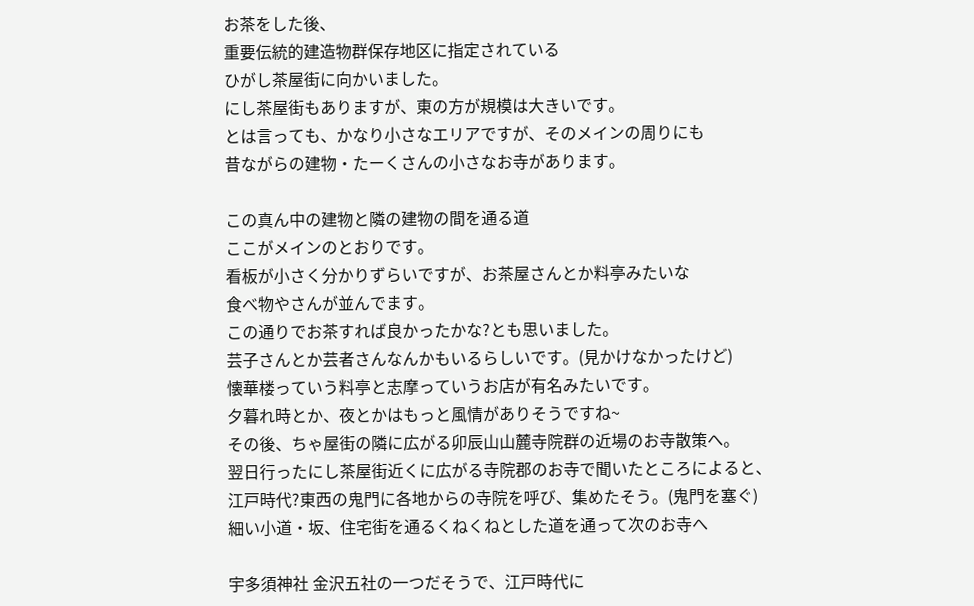お茶をした後、
重要伝統的建造物群保存地区に指定されている
ひがし茶屋街に向かいました。
にし茶屋街もありますが、東の方が規模は大きいです。
とは言っても、かなり小さなエリアですが、そのメインの周りにも
昔ながらの建物・たーくさんの小さなお寺があります。

この真ん中の建物と隣の建物の間を通る道
ここがメインのとおりです。
看板が小さく分かりずらいですが、お茶屋さんとか料亭みたいな
食べ物やさんが並んでます。
この通りでお茶すれば良かったかな?とも思いました。
芸子さんとか芸者さんなんかもいるらしいです。(見かけなかったけど)
懐華楼っていう料亭と志摩っていうお店が有名みたいです。
夕暮れ時とか、夜とかはもっと風情がありそうですね~
その後、ちゃ屋街の隣に広がる卯辰山山麓寺院群の近場のお寺散策へ。
翌日行ったにし茶屋街近くに広がる寺院郡のお寺で聞いたところによると、
江戸時代?東西の鬼門に各地からの寺院を呼び、集めたそう。(鬼門を塞ぐ)
細い小道・坂、住宅街を通るくねくねとした道を通って次のお寺へ

宇多須神社 金沢五社の一つだそうで、江戸時代に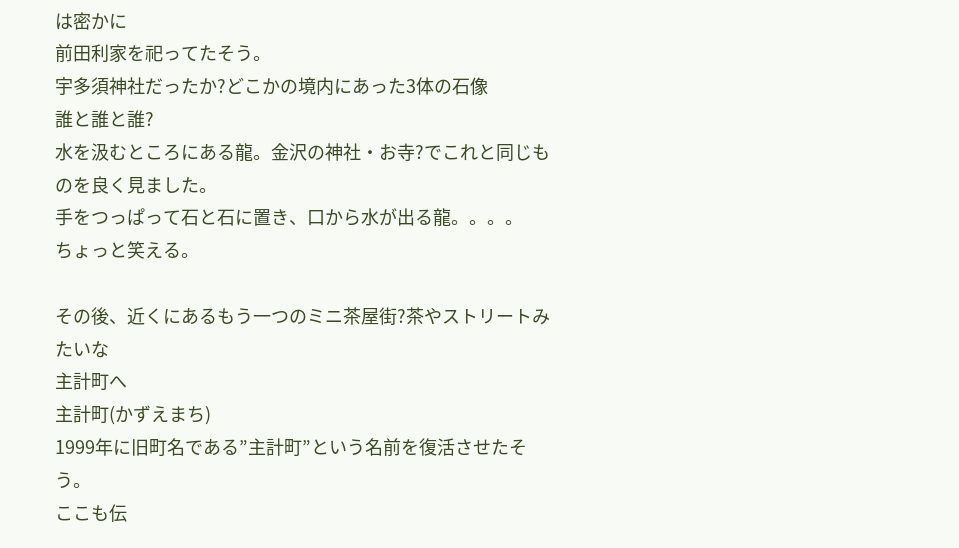は密かに
前田利家を祀ってたそう。
宇多須神社だったか?どこかの境内にあった3体の石像
誰と誰と誰?
水を汲むところにある龍。金沢の神社・お寺?でこれと同じものを良く見ました。
手をつっぱって石と石に置き、口から水が出る龍。。。。
ちょっと笑える。

その後、近くにあるもう一つのミニ茶屋街?茶やストリートみたいな
主計町へ
主計町(かずえまち)
1999年に旧町名である”主計町”という名前を復活させたそう。
ここも伝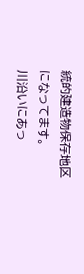統的建造物保存地区になってます。
川沿いにあっ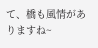て、橋も風情がありますね~